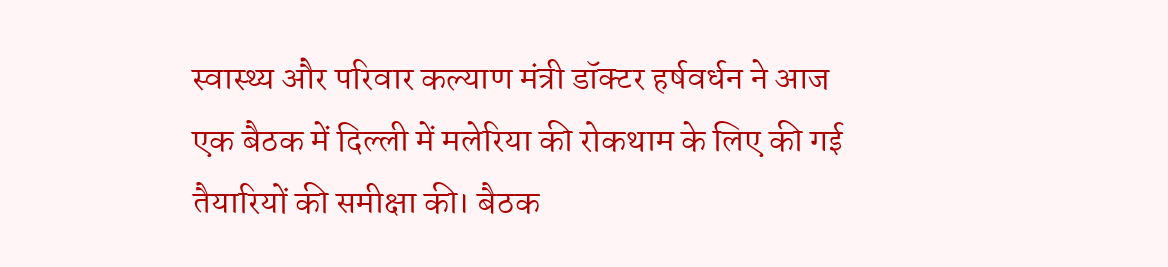स्वास्थ्य और परिवार कल्याण मंत्री डॉक्टर हर्षवर्धन ने आज एक बैठक में दिल्ली में मलेरिया की रोकथाम के लिए की गई तैयारियों की समीक्षा की। बैठक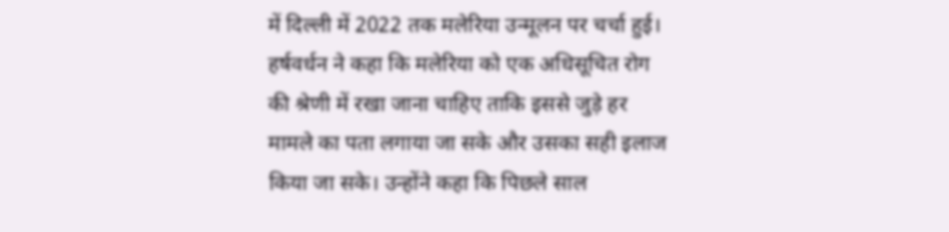में दिल्ली में 2022 तक मलेरिया उन्मूलन पर चर्चा हुई। हर्षवर्धन ने कहा कि मलेरिया को एक अधिसूचित रोग की श्रेणी में रखा जाना चाहिए ताकि इससे जुड़े हर मामले का पता लगाया जा सके और उसका सही इलाज किया जा सके। उन्होंने कहा कि पिछले साल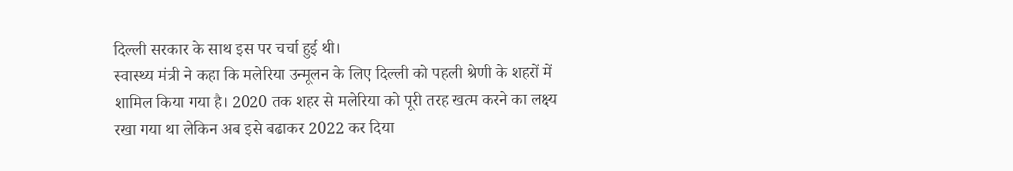दिल्ली सरकार के साथ इस पर चर्चा हुई थी।
स्वास्थ्य मंत्री ने कहा कि मलेरिया उन्मूलन के लिए दिल्ली को पहली श्रेणी के शहरों में शामिल किया गया है। 2020 तक शहर से मलेरिया को पूरी तरह खत्म करने का लक्ष्य रखा गया था लेकिन अब इसे बढाकर 2022 कर दिया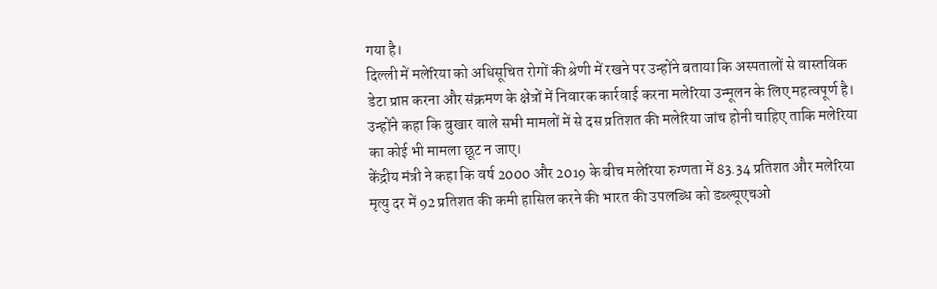गया है।
दिल्ली में मलेरिया को अधिसूचित रोगों की श्रेणी में रखने पर उन्होंने बताया कि अस्पतालों से वास्तविक डेटा प्राप्त करना और संक्रमण के क्षेत्रों में निवारक कार्रवाई करना मलेरिया उन्मूलन के लिए महत्वपूर्ण है। उन्होंने कहा कि बुखार वाले सभी मामलों में से दस प्रतिशत की मलेरिया जांच होनी चाहिए ताकि मलेरिया का कोई भी मामला छूट न जाए।
केंद्रीय मंत्री ने कहा कि वर्ष 2000 और 2019 के बीच मलेरिया रुग्णता में 83.34 प्रतिशत और मलेरिया मृत्यु दर में 92 प्रतिशत की कमी हासिल करने की भारत की उपलब्धि को डब्ल्यूएचओ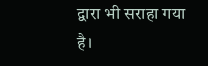द्वारा भी सराहा गया है।